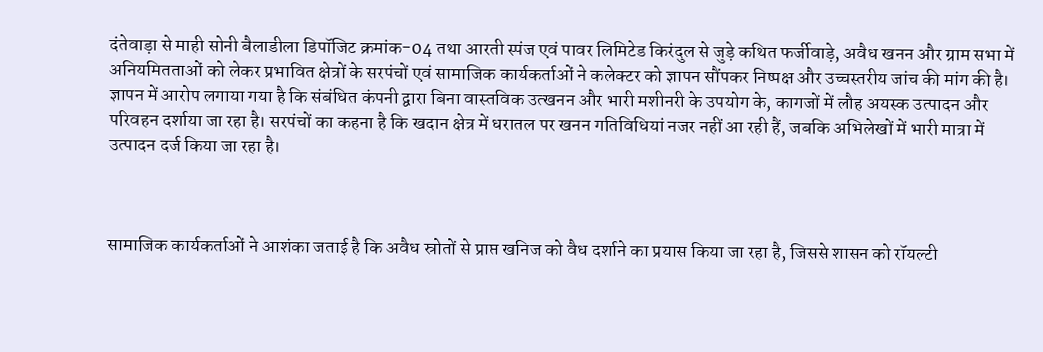दंतेवाड़ा से माही सोनी बैलाडीला डिपॉजिट क्रमांक-04 तथा आरती स्पंज एवं पावर लिमिटेड किरंदुल से जुड़े कथित फर्जीवाड़े, अवैध खनन और ग्राम सभा में अनियमितताओं को लेकर प्रभावित क्षेत्रों के सरपंचों एवं सामाजिक कार्यकर्ताओं ने कलेक्टर को ज्ञापन सौंपकर निष्पक्ष और उच्चस्तरीय जांच की मांग की है।
ज्ञापन में आरोप लगाया गया है कि संबंधित कंपनी द्वारा बिना वास्तविक उत्खनन और भारी मशीनरी के उपयोग के, कागजों में लौह अयस्क उत्पादन और परिवहन दर्शाया जा रहा है। सरपंचों का कहना है कि खदान क्षेत्र में धरातल पर खनन गतिविधियां नजर नहीं आ रही हैं, जबकि अभिलेखों में भारी मात्रा में उत्पादन दर्ज किया जा रहा है।



सामाजिक कार्यकर्ताओं ने आशंका जताई है कि अवैध स्रोतों से प्राप्त खनिज को वैध दर्शाने का प्रयास किया जा रहा है, जिससे शासन को रॉयल्टी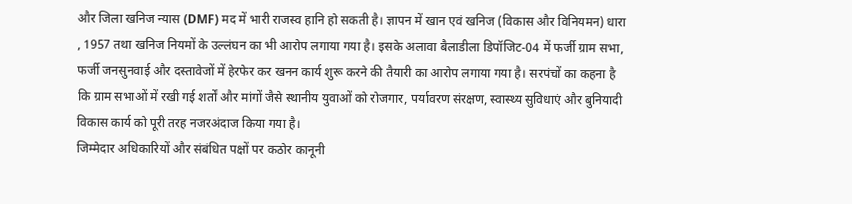और जिला खनिज न्यास (DMF) मद में भारी राजस्व हानि हो सकती है। ज्ञापन में खान एवं खनिज (विकास और विनियमन) धारा , 1957 तथा खनिज नियमों के उल्लंघन का भी आरोप लगाया गया है। इसके अलावा बैलाडीला डिपॉजिट-04 में फर्जी ग्राम सभा, फर्जी जनसुनवाई और दस्तावेजों में हेरफेर कर खनन कार्य शुरू करने की तैयारी का आरोप लगाया गया है। सरपंचों का कहना है कि ग्राम सभाओं में रखी गई शर्तों और मांगों जैसे स्थानीय युवाओं को रोजगार, पर्यावरण संरक्षण, स्वास्थ्य सुविधाएं और बुनियादी विकास कार्य को पूरी तरह नजरअंदाज किया गया है।
जिम्मेदार अधिकारियों और संबंधित पक्षों पर कठोर कानूनी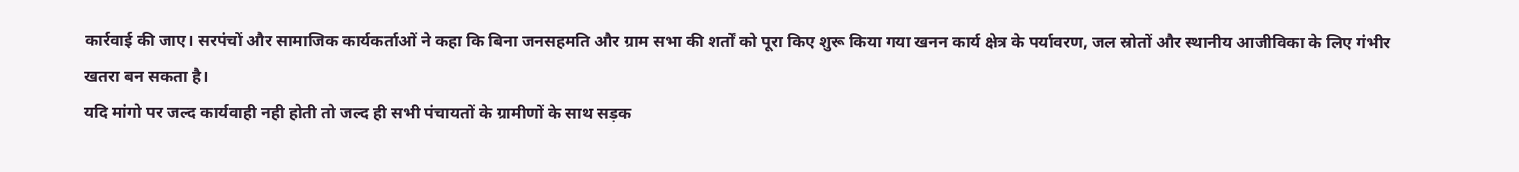कार्रवाई की जाए। सरपंचों और सामाजिक कार्यकर्ताओं ने कहा कि बिना जनसहमति और ग्राम सभा की शर्तों को पूरा किए शुरू किया गया खनन कार्य क्षेत्र के पर्यावरण, जल स्रोतों और स्थानीय आजीविका के लिए गंभीर खतरा बन सकता है।
यदि मांगो पर जल्द कार्यवाही नही होती तो जल्द ही सभी पंचायतों के ग्रामीणों के साथ सड़क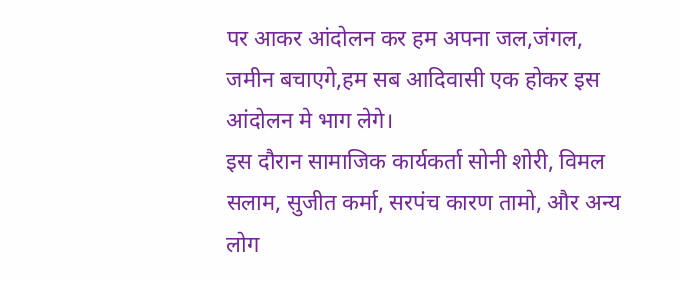पर आकर आंदोलन कर हम अपना जल,जंगल, जमीन बचाएगे,हम सब आदिवासी एक होकर इस आंदोलन मे भाग लेगे।
इस दौरान सामाजिक कार्यकर्ता सोनी शोरी, विमल सलाम, सुजीत कर्मा, सरपंच कारण तामो, और अन्य लोग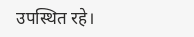उपस्थित रहे।